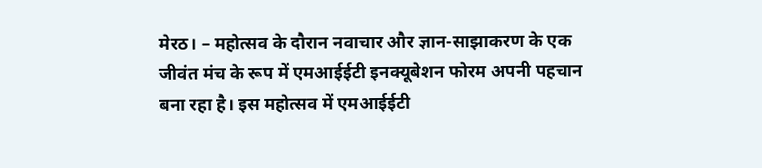मेरठ। – महोत्सव के दौरान नवाचार और ज्ञान-साझाकरण के एक जीवंत मंच के रूप में एमआईईटी इनक्यूबेशन फोरम अपनी पहचान बना रहा है। इस महोत्सव में एमआईईटी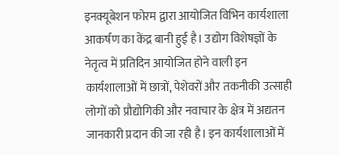इनक्यूबेशन फोरम द्वारा आयोजित विभिन कार्यशाला आकर्षण का केंद्र बानी हुई है। उद्योग विशेषज्ञों के नेतृत्व में प्रतिदिन आयोजित होने वाली इन कार्यशालाओं में छात्रों, पेशेवरों और तकनीकी उत्साही लोगों को प्रौद्योगिकी और नवाचार के क्षेत्र में अद्यतन जानकारी प्रदान की जा रही है। इन कार्यशालाओं में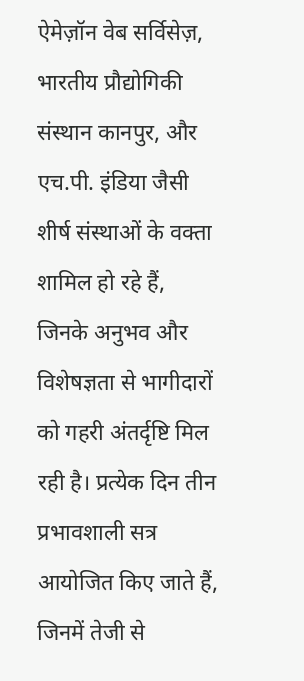ऐमेज़ॉन वेब सर्विसेज़, भारतीय प्रौद्योगिकी संस्थान कानपुर, और एच.पी. इंडिया जैसी शीर्ष संस्थाओं के वक्ता शामिल हो रहे हैं, जिनके अनुभव और विशेषज्ञता से भागीदारों को गहरी अंतर्दृष्टि मिल रही है। प्रत्येक दिन तीन प्रभावशाली सत्र आयोजित किए जाते हैं, जिनमें तेजी से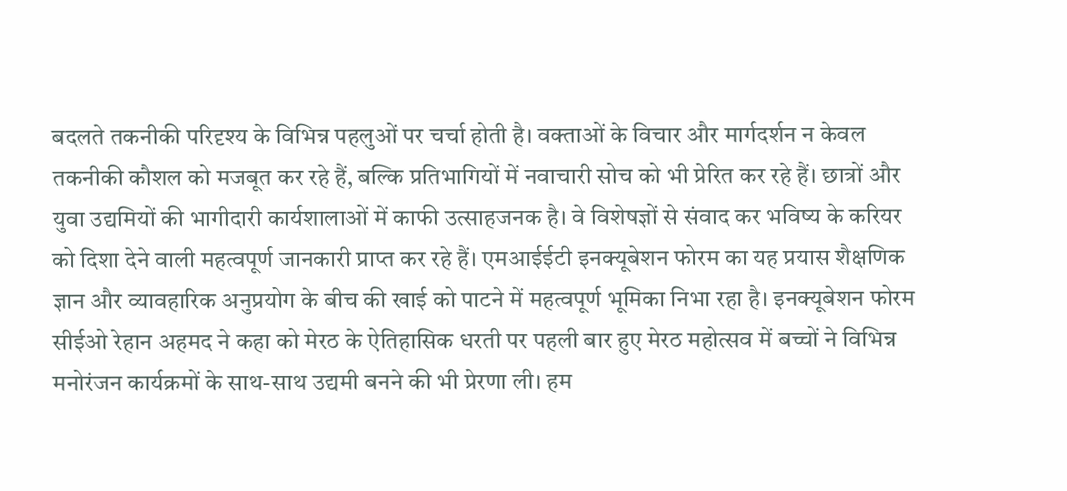बदलते तकनीकी परिदृश्य के विभिन्न पहलुओं पर चर्चा होती है। वक्ताओं के विचार और मार्गदर्शन न केवल तकनीकी कौशल को मजबूत कर रहे हैं, बल्कि प्रतिभागियों में नवाचारी सोच को भी प्रेरित कर रहे हैं। छात्रों और युवा उद्यमियों की भागीदारी कार्यशालाओं में काफी उत्साहजनक है। वे विशेषज्ञों से संवाद कर भविष्य के करियर को दिशा देने वाली महत्वपूर्ण जानकारी प्राप्त कर रहे हैं। एमआईईटी इनक्यूबेशन फोरम का यह प्रयास शैक्षणिक ज्ञान और व्यावहारिक अनुप्रयोग के बीच की खाई को पाटने में महत्वपूर्ण भूमिका निभा रहा है। इनक्यूबेशन फोरम सीईओ रेहान अहमद ने कहा को मेरठ के ऐतिहासिक धरती पर पहली बार हुए मेरठ महोत्सव में बच्चों ने विभिन्न मनोरंजन कार्यक्रमों के साथ-साथ उद्यमी बनने की भी प्रेरणा ली। हम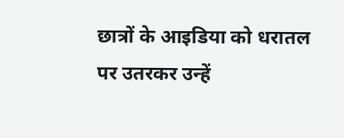छात्रों के आइडिया को धरातल पर उतरकर उन्हें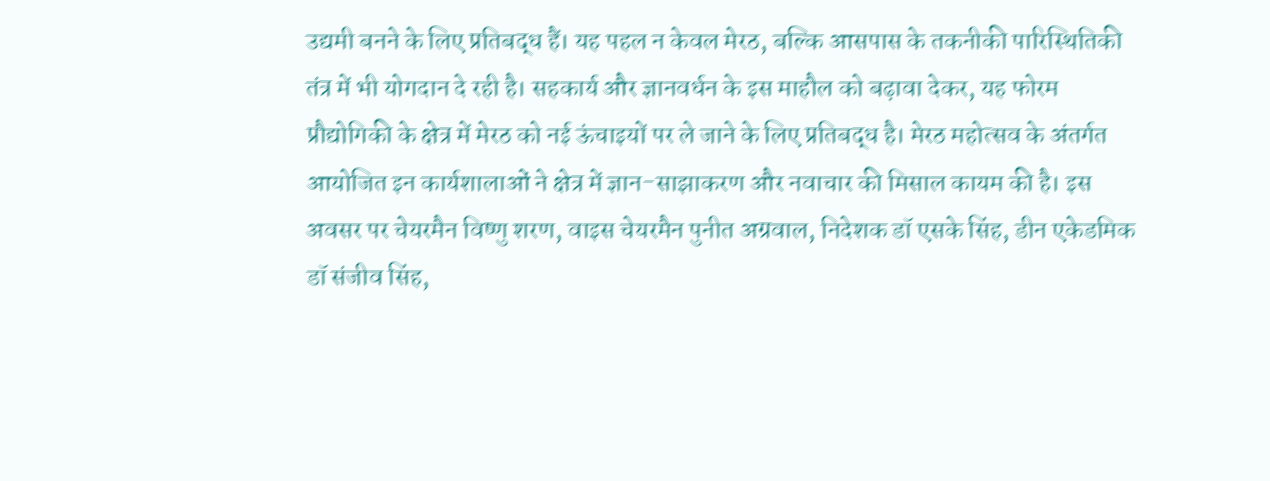उद्यमी बनने के लिए प्रतिबद्ध हैं। यह पहल न केवल मेरठ, बल्कि आसपास के तकनीकी पारिस्थितिकी तंत्र में भी योगदान दे रही है। सहकार्य और ज्ञानवर्धन के इस माहौल को बढ़ावा देकर, यह फोरम प्रौद्योगिकी के क्षेत्र में मेरठ को नई ऊंचाइयों पर ले जाने के लिए प्रतिबद्ध है। मेरठ महोत्सव के अंतर्गत आयोजित इन कार्यशालाओं ने क्षेत्र में ज्ञान-साझाकरण और नवाचार की मिसाल कायम की है। इस अवसर पर चेयरमैन विष्णु शरण, वाइस चेयरमैन पुनीत अग्रवाल, निदेशक डॉ एसके सिंह, डीन एकेडमिक डॉ संजीव सिंह,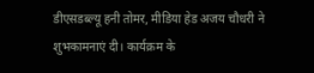डीएसडब्ल्यू हनी तोमर, मीडिया हेड अजय चौधरी ने शुभकामनाएं दी। कार्यक्रम के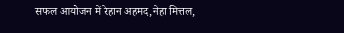सफल आयोजन में रेहान अहमद,नेहा मित्तल,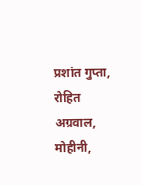प्रशांत गुप्ता, रोहित अग्रवाल, मोहीनी,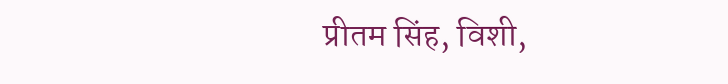प्रीतम सिंह, विशी,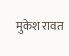मुकेश रावत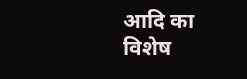आदि का विशेष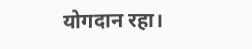योगदान रहा।